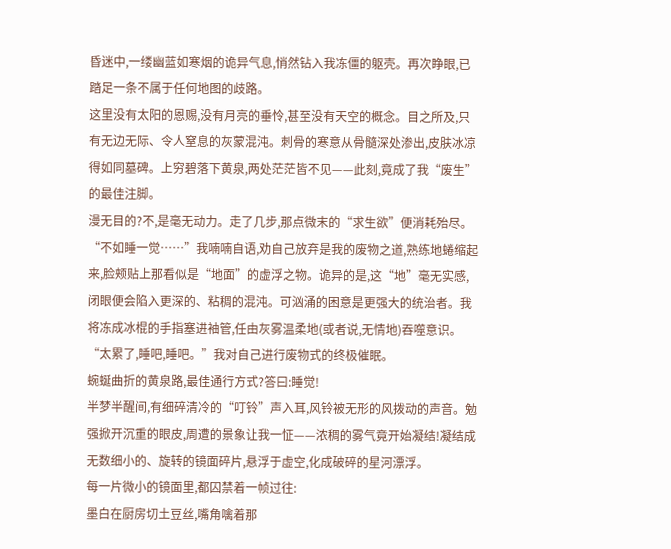昏迷中,一缕幽蓝如寒烟的诡异气息,悄然钻入我冻僵的躯壳。再次睁眼,已踏足一条不属于任何地图的歧路。
这里没有太阳的恩赐,没有月亮的垂怜,甚至没有天空的概念。目之所及,只有无边无际、令人窒息的灰蒙混沌。刺骨的寒意从骨髓深处渗出,皮肤冰凉得如同墓碑。上穷碧落下黄泉,两处茫茫皆不见——此刻,竟成了我“废生”的最佳注脚。
漫无目的?不,是毫无动力。走了几步,那点微末的“求生欲”便消耗殆尽。
“不如睡一觉……”我喃喃自语,劝自己放弃是我的废物之道,熟练地蜷缩起来,脸颊贴上那看似是“地面”的虚浮之物。诡异的是,这“地”毫无实感,闭眼便会陷入更深的、粘稠的混沌。可汹涌的困意是更强大的统治者。我将冻成冰棍的手指塞进袖管,任由灰雾温柔地(或者说,无情地)吞噬意识。
“太累了,睡吧,睡吧。”我对自己进行废物式的终极催眠。
蜿蜒曲折的黄泉路,最佳通行方式?答曰:睡觉!
半梦半醒间,有细碎清冷的“叮铃”声入耳,风铃被无形的风拨动的声音。勉强掀开沉重的眼皮,周遭的景象让我一怔——浓稠的雾气竟开始凝结!凝结成无数细小的、旋转的镜面碎片,悬浮于虚空,化成破碎的星河漂浮。
每一片微小的镜面里,都囚禁着一帧过往:
墨白在厨房切土豆丝,嘴角噙着那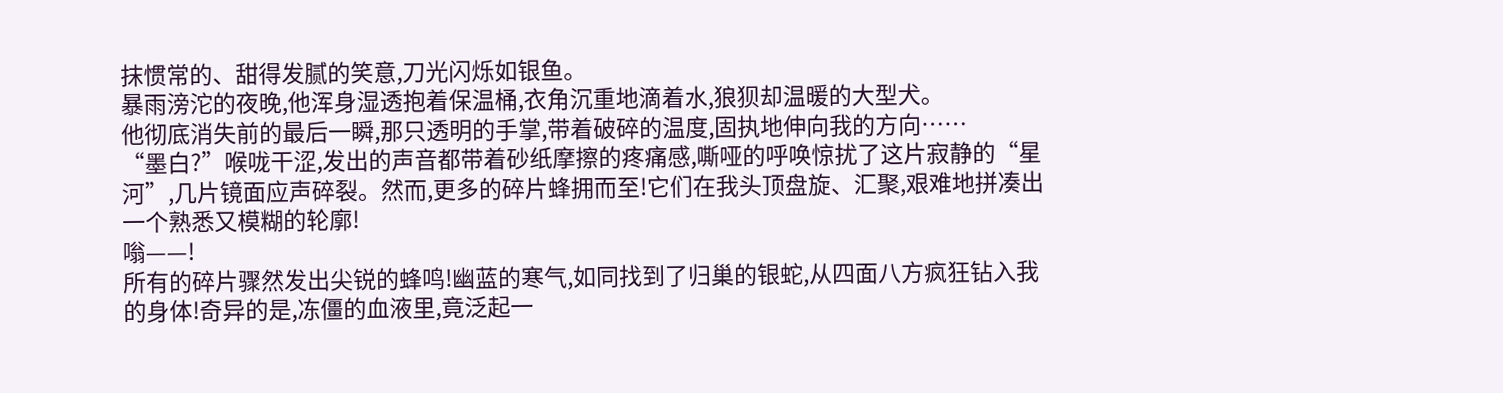抹惯常的、甜得发腻的笑意,刀光闪烁如银鱼。
暴雨滂沱的夜晚,他浑身湿透抱着保温桶,衣角沉重地滴着水,狼狈却温暖的大型犬。
他彻底消失前的最后一瞬,那只透明的手掌,带着破碎的温度,固执地伸向我的方向……
“墨白?”喉咙干涩,发出的声音都带着砂纸摩擦的疼痛感,嘶哑的呼唤惊扰了这片寂静的“星河”,几片镜面应声碎裂。然而,更多的碎片蜂拥而至!它们在我头顶盘旋、汇聚,艰难地拼凑出一个熟悉又模糊的轮廓!
嗡——!
所有的碎片骤然发出尖锐的蜂鸣!幽蓝的寒气,如同找到了归巢的银蛇,从四面八方疯狂钻入我的身体!奇异的是,冻僵的血液里,竟泛起一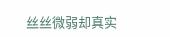丝丝微弱却真实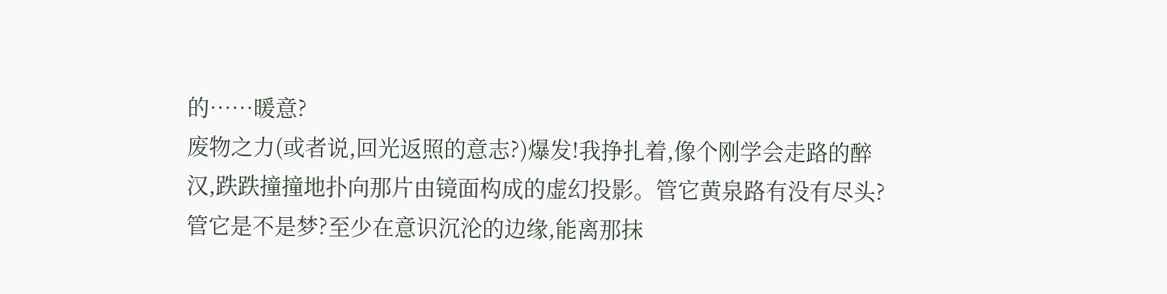的……暖意?
废物之力(或者说,回光返照的意志?)爆发!我挣扎着,像个刚学会走路的醉汉,跌跌撞撞地扑向那片由镜面构成的虚幻投影。管它黄泉路有没有尽头?管它是不是梦?至少在意识沉沦的边缘,能离那抹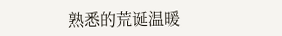熟悉的荒诞温暖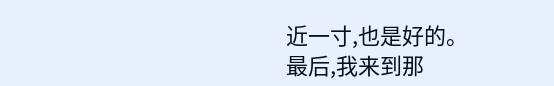近一寸,也是好的。
最后,我来到那